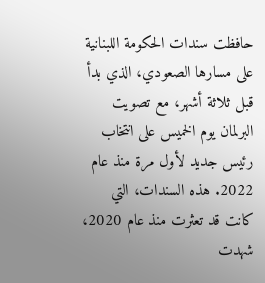حافظت سندات الحكومة اللبنانية على مسارها الصعودي، الذي بدأ قبل ثلاثة أشهر، مع تصويت البرلمان يوم الخميس على انتخاب رئيس جديد لأول مرة منذ عام 2022. هذه السندات، التي كانت قد تعثرت منذ عام 2020، شهدت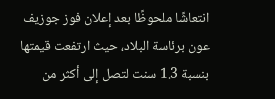انتعاشًا ملحوظًا بعد إعلان فوز جوزيف عون برئاسة البلاد، حيث ارتفعت قيمتها بنسبة 1.3 سنت لتصل إلى أكثر من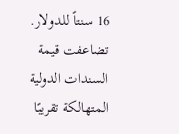16 سنتاً للدولار.
تضاعفت قيمة السندات الدولية المتهالكة تقريبًا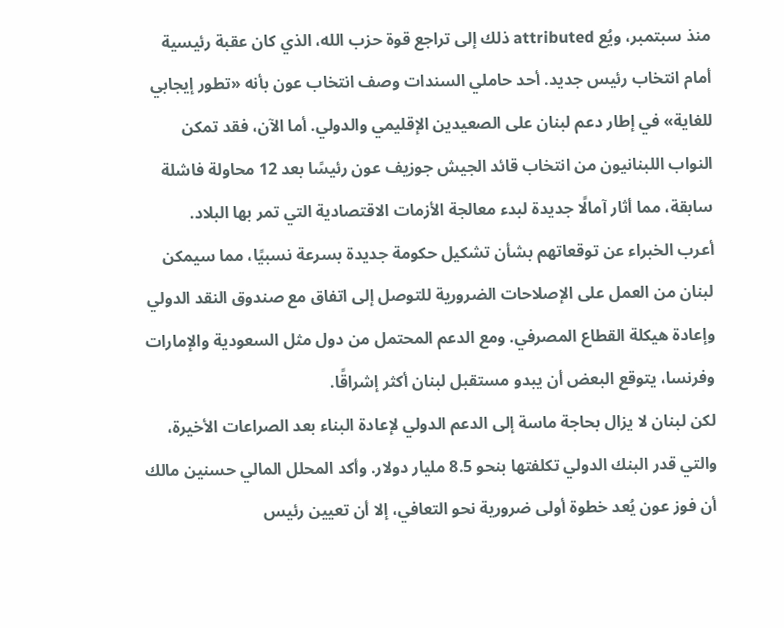منذ سبتمبر، ويُع attributed ذلك إلى تراجع قوة حزب الله، الذي كان عقبة رئيسية أمام انتخاب رئيس جديد. أحد حاملي السندات وصف انتخاب عون بأنه «تطور إيجابي للغاية» في إطار دعم لبنان على الصعيدين الإقليمي والدولي. أما الآن، فقد تمكن النواب اللبنانيون من انتخاب قائد الجيش جوزيف عون رئيسًا بعد 12 محاولة فاشلة سابقة، مما أثار آمالًا جديدة لبدء معالجة الأزمات الاقتصادية التي تمر بها البلاد.
أعرب الخبراء عن توقعاتهم بشأن تشكيل حكومة جديدة بسرعة نسبيًا، مما سيمكن لبنان من العمل على الإصلاحات الضرورية للتوصل إلى اتفاق مع صندوق النقد الدولي وإعادة هيكلة القطاع المصرفي. ومع الدعم المحتمل من دول مثل السعودية والإمارات وفرنسا، يتوقع البعض أن يبدو مستقبل لبنان أكثر إشراقًا.
لكن لبنان لا يزال بحاجة ماسة إلى الدعم الدولي لإعادة البناء بعد الصراعات الأخيرة، والتي قدر البنك الدولي تكلفتها بنحو 8.5 مليار دولار. وأكد المحلل المالي حسنين مالك أن فوز عون يُعد خطوة أولى ضرورية نحو التعافي، إلا أن تعيين رئيس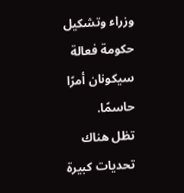وزراء وتشكيل حكومة فعالة سيكونان أمرًا حاسمًا.
تظل هناك تحديات كبيرة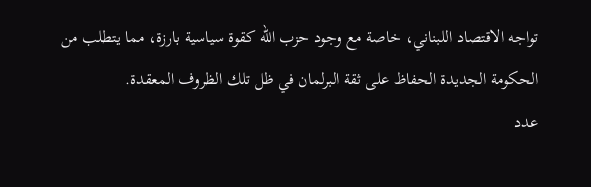تواجه الاقتصاد اللبناني، خاصة مع وجود حزب الله كقوة سياسية بارزة، مما يتطلب من الحكومة الجديدة الحفاظ على ثقة البرلمان في ظل تلك الظروف المعقدة.
عدد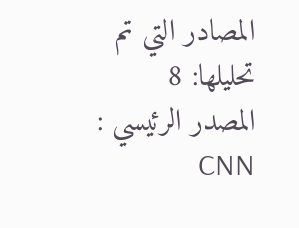المصادر التي تم تحليلها: 8
المصدر الرئيسي : CNN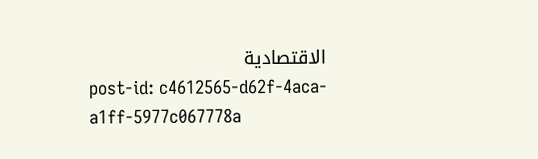الاقتصادية
post-id: c4612565-d62f-4aca-a1ff-5977c067778a